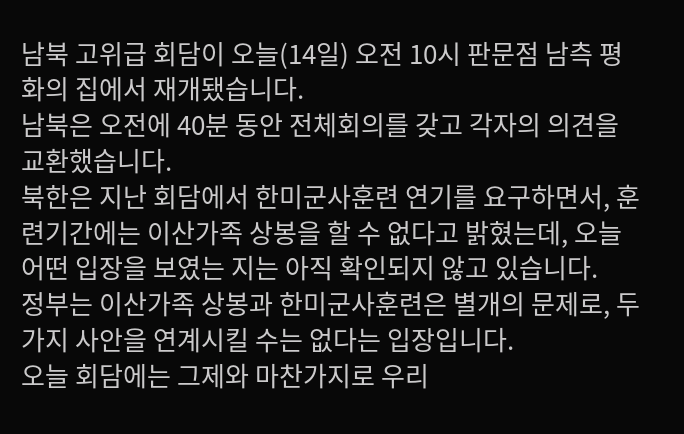남북 고위급 회담이 오늘(14일) 오전 10시 판문점 남측 평화의 집에서 재개됐습니다.
남북은 오전에 40분 동안 전체회의를 갖고 각자의 의견을 교환했습니다.
북한은 지난 회담에서 한미군사훈련 연기를 요구하면서, 훈련기간에는 이산가족 상봉을 할 수 없다고 밝혔는데, 오늘 어떤 입장을 보였는 지는 아직 확인되지 않고 있습니다.
정부는 이산가족 상봉과 한미군사훈련은 별개의 문제로, 두 가지 사안을 연계시킬 수는 없다는 입장입니다.
오늘 회담에는 그제와 마찬가지로 우리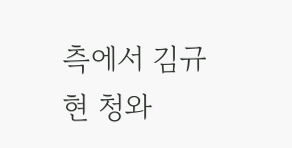측에서 김규현 청와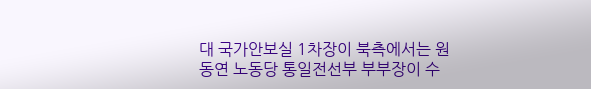대 국가안보실 1차장이 북측에서는 원동연 노동당 통일전선부 부부장이 수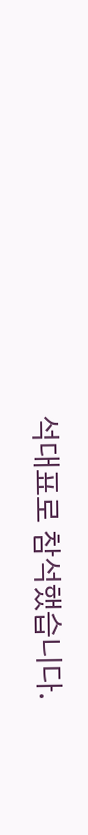석대표로 참석했습니다.